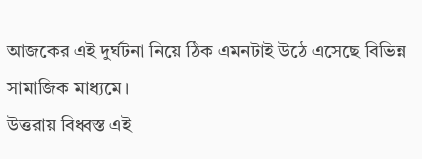আজকের এই দুর্ঘটনা নিয়ে ঠিক এমনটাই উঠে এসেছে বিভিন্ন সামাজিক মাধ্যমে।
উত্তরায় বিধ্বস্ত এই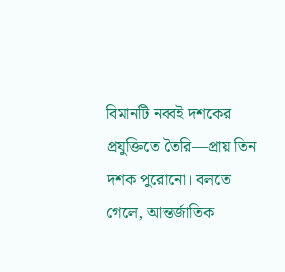বিমানটি নব্বই দশকের প্রযুক্তিতে তৈরি—প্রায় তিন দশক পুরোনো। বলতে গেলে, আন্তর্জাতিক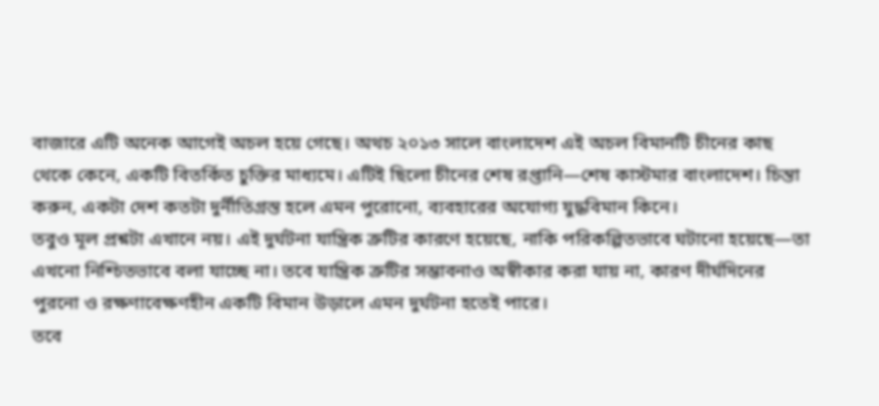বাজারে এটি অনেক আগেই অচল হয়ে গেছে। অথচ ২০১৩ সালে বাংলাদেশ এই অচল বিমানটি চীনের কাছ থেকে কেনে, একটি বিতর্কিত চুক্তির মাধ্যমে। এটিই ছিলো চীনের শেষ রপ্তানি—শেষ কাস্টমার বাংলাদেশ। চিন্তা করুন, একটা দেশ কতটা দুর্নীতিগ্রস্ত হলে এমন পুরোনো, ব্যবহারের অযোগ্য যুদ্ধবিমান কিনে।
তবুও মূল প্রশ্নটা এখানে নয়। এই দুর্ঘটনা যান্ত্রিক ত্রুটির কারণে হয়েছে, নাকি পরিকল্পিতভাবে ঘটানো হয়েছে—তা এখনো নিশ্চিতভাবে বলা যাচ্ছে না। তবে যান্ত্রিক ত্রুটির সম্ভাবনাও অস্বীকার করা যায় না, কারণ দীর্ঘদিনের পুরনো ও রক্ষণাবেক্ষণহীন একটি বিমান উড়ালে এমন দুর্ঘটনা হতেই পারে।
তবে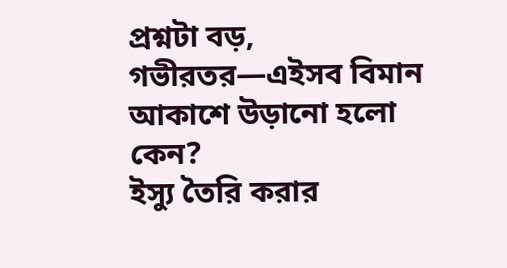প্রশ্নটা বড়, গভীরতর—এইসব বিমান আকাশে উড়ানো হলো কেন?
ইস্যু তৈরি করার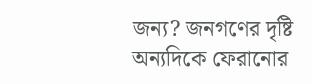জন্য? জনগণের দৃষ্টি অন্যদিকে ফেরানোর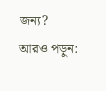জন্য?
আরও পড়ুন: